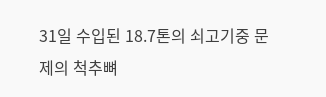31일 수입된 18.7톤의 쇠고기중 문제의 척추뼈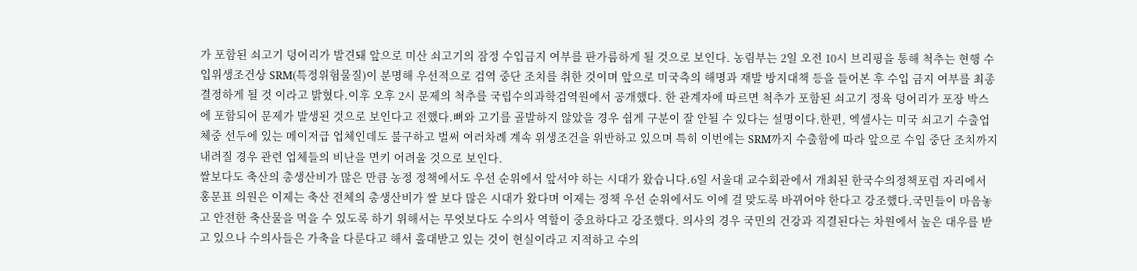가 포함된 쇠고기 덩어리가 발견돼 앞으로 미산 쇠고기의 잠정 수입금지 여부를 판가름하게 될 것으로 보인다. 농림부는 2일 오전 10시 브리핑을 통해 척추는 현행 수입위생조건상 SRM(특정위험물질)이 분명해 우선적으로 검역 중단 조치를 취한 것이며 앞으로 미국측의 해명과 재발 방지대책 등을 들어본 후 수입 금지 여부를 최종 결정하게 될 것 이라고 밝혔다.이후 오후 2시 문제의 척추를 국립수의과학검역원에서 공개했다. 한 관계자에 따르면 척추가 포함된 쇠고기 정육 덩어리가 포장 박스에 포함되어 문제가 발생된 것으로 보인다고 전했다.뼈와 고기를 골발하지 않았을 경우 쉽게 구분이 잘 안될 수 있다는 설명이다.한편, 엑셀사는 미국 쇠고기 수출업체중 선두에 있는 메이저급 업체인데도 불구하고 벌써 여러차례 계속 위생조건을 위반하고 있으며 특히 이번에는 SRM까지 수출함에 따라 앞으로 수입 중단 조치까지 내려질 경우 관련 업체들의 비난을 면키 어려울 것으로 보인다.
쌀보다도 축산의 총생산비가 많은 만큼 농정 정책에서도 우선 순위에서 앞서야 하는 시대가 왔습니다.6일 서울대 교수회관에서 개최된 한국수의정책포럼 자리에서 홍문표 의원은 이제는 축산 전체의 총생산비가 쌀 보다 많은 시대가 왔다며 이제는 정책 우선 순위에서도 이에 걸 맞도록 바뀌어야 한다고 강조했다.국민들이 마음놓고 안전한 축산물을 먹을 수 있도록 하기 위해서는 무엇보다도 수의사 역할이 중요하다고 강조했다. 의사의 경우 국민의 건강과 직결된다는 차원에서 높은 대우를 받고 있으나 수의사들은 가축을 다룬다고 해서 홀대받고 있는 것이 현실이라고 지적하고 수의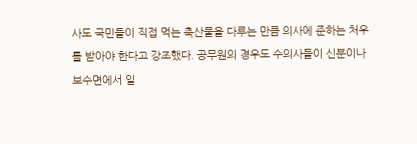사도 국민들이 직접 먹는 축산물을 다루는 만큼 의사에 준하는 처우를 받아야 한다고 강조했다. 공무원의 경우도 수의사들이 신분이나 보수면에서 일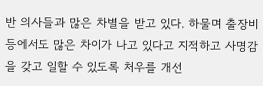반 의사들과 많은 차별을 받고 있다. 하물며 출장비 등에서도 많은 차이가 나고 있다고 지적하고 사명감을 갖고 일할 수 있도록 처우를 개선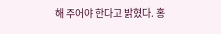해 주어야 한다고 밝혔다. 홍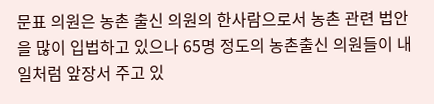문표 의원은 농촌 출신 의원의 한사람으로서 농촌 관련 법안을 많이 입법하고 있으나 65명 정도의 농촌출신 의원들이 내 일처럼 앞장서 주고 있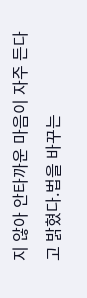지 않아 안타까운 마음이 자주 든다고 밝혔다.법을 바꾸는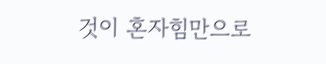것이 혼자힘만으로